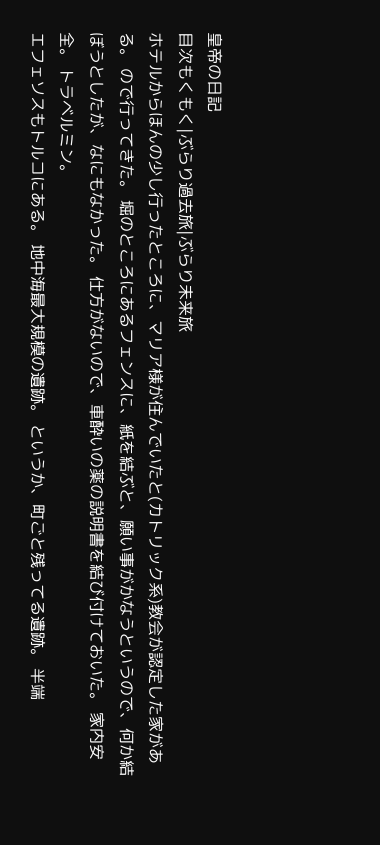皇帝の日記
目次もくもく|ぶらり過去旅|ぶらり未来旅
ホテルからほんの少し行ったところに、マリア様が住んでいたと(カトリック系)教会が認定した家がある。 ので行ってきた。 堀のところにあるフェンスに、紙を結ぶと、願い事がかなうというので、何か結ぼうとしたが、なにもなかった。 仕方がないので、車酔いの薬の説明書を結び付けておいた。 家内安全。 トラベルミン。
エフェソスもトルコにある。 地中海最大規模の遺跡。 というか、町ごと残ってる遺跡。 半端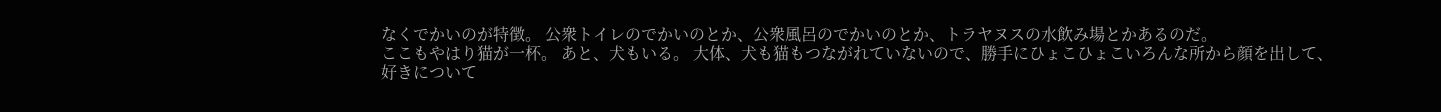なくでかいのが特徴。 公衆トイレのでかいのとか、公衆風呂のでかいのとか、トラヤヌスの水飲み場とかあるのだ。
ここもやはり猫が一杯。 あと、犬もいる。 大体、犬も猫もつながれていないので、勝手にひょこひょこいろんな所から顔を出して、好きについて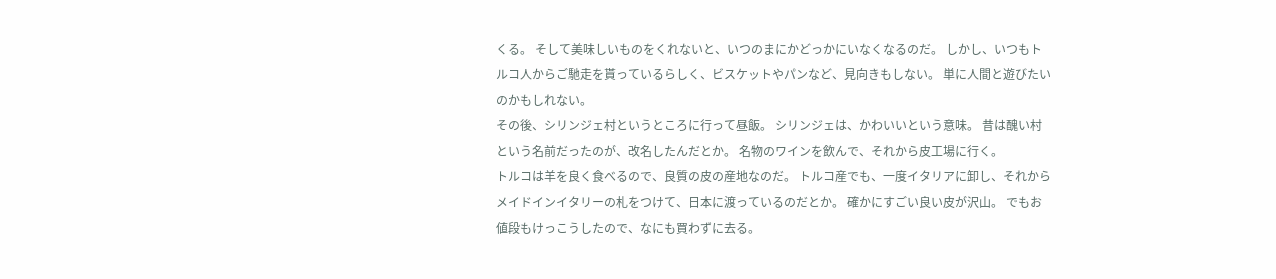くる。 そして美味しいものをくれないと、いつのまにかどっかにいなくなるのだ。 しかし、いつもトルコ人からご馳走を貰っているらしく、ビスケットやパンなど、見向きもしない。 単に人間と遊びたいのかもしれない。
その後、シリンジェ村というところに行って昼飯。 シリンジェは、かわいいという意味。 昔は醜い村という名前だったのが、改名したんだとか。 名物のワインを飲んで、それから皮工場に行く。
トルコは羊を良く食べるので、良質の皮の産地なのだ。 トルコ産でも、一度イタリアに卸し、それからメイドインイタリーの札をつけて、日本に渡っているのだとか。 確かにすごい良い皮が沢山。 でもお値段もけっこうしたので、なにも買わずに去る。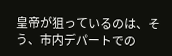皇帝が狙っているのは、そう、市内デパートでの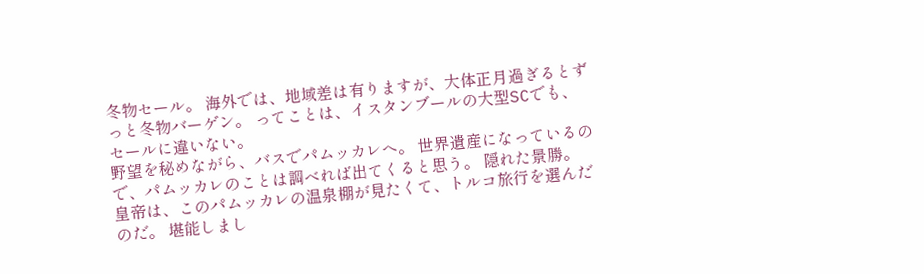冬物セール。 海外では、地域差は有りますが、大体正月過ぎるとずっと冬物バーゲン。 ってことは、イスタンブールの大型SCでも、セールに違いない。
野望を秘めながら、バスでパムッカレへ。 世界遺産になっているので、パムッカレのことは調べれば出てくると思う。 隠れた景勝。 皇帝は、このパムッカレの温泉棚が見たくて、トルコ旅行を選んだのだ。 堪能しまし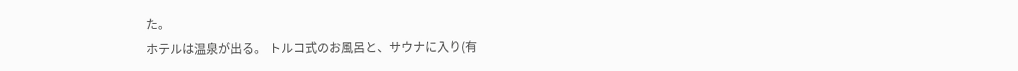た。
ホテルは温泉が出る。 トルコ式のお風呂と、サウナに入り(有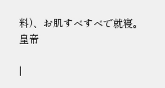料)、お肌すべすべで就寝。
皇帝

|